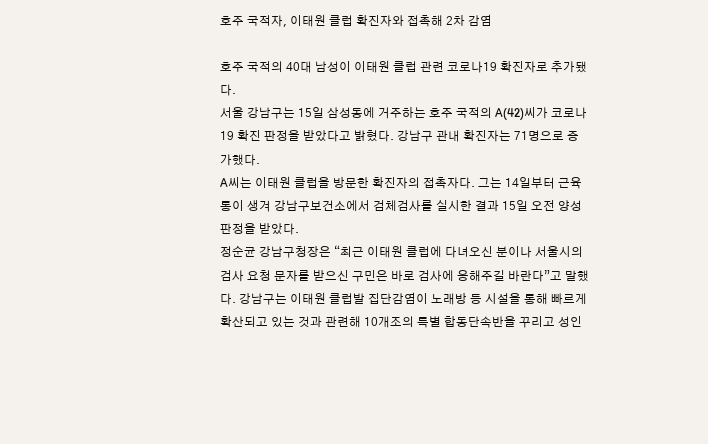호주 국적자, 이태원 클럽 확진자와 접촉해 2차 감염

호주 국적의 40대 남성이 이태원 클럽 관련 코로나19 확진자로 추가됐다.
서울 강남구는 15일 삼성동에 거주하는 호주 국적의 A(42)씨가 코로나19 확진 판정을 받았다고 밝혔다. 강남구 관내 확진자는 71명으로 증가했다.
A씨는 이태원 클럽을 방문한 확진자의 접촉자다. 그는 14일부터 근육통이 생겨 강남구보건소에서 검체검사를 실시한 결과 15일 오전 양성 판정을 받았다.
정순균 강남구청장은 “최근 이태원 클럽에 다녀오신 분이나 서울시의 검사 요청 문자를 받으신 구민은 바로 검사에 응해주길 바란다”고 말했다. 강남구는 이태원 클럽발 집단감염이 노래방 등 시설을 통해 빠르게 확산되고 있는 것과 관련해 10개조의 특별 합동단속반을 꾸리고 성인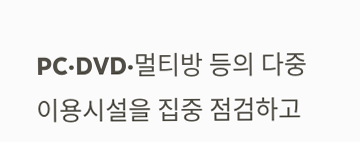PC·DVD·멀티방 등의 다중이용시설을 집중 점검하고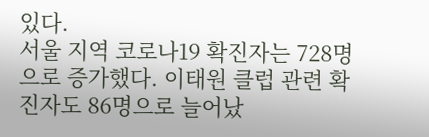있다.
서울 지역 코로나19 확진자는 728명으로 증가했다. 이태원 클럽 관련 확진자도 86명으로 늘어났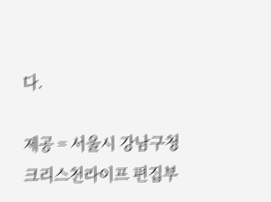다.

제공 = 서울시 강남구청
크리스천라이프 편집부